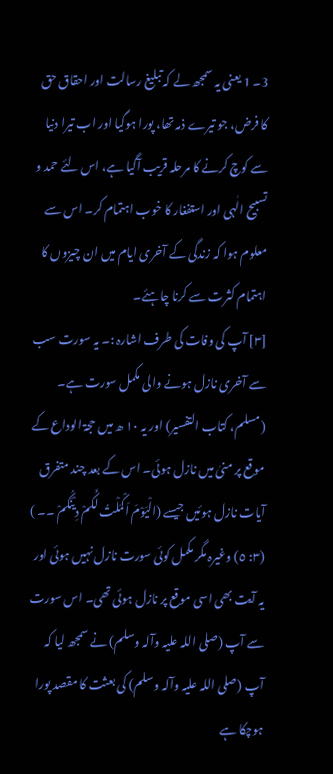3۔ 1 یعنی یہ سمجھ لے کہ تبلیغ رسالت اور احقاق حق کا فرض، جو تیرے ذمہ تھا، پورا ہوگیا اور اب تیرا دنیا سے کوچ کرنے کا مرحلہ قریب آگیا ہے، اس لئے حمد و تسبیح الٰہی اور استفغار کا خوب اہتمام کر۔ اس سے معلوم ہوا کہ زندگی کے آخری ایام میں ان چیزوں کا اہتمام کثرت سے کرنا چاہئے۔
[٣] آپ کی وفات کی طرف اشارہ :۔ یہ سورت سب سے آخری نازل ہونے والی مکمل سورت ہے۔ (مسلم، کتاب التفسیر) اور یہ ١٠ ھ میں حجۃ الوداع کے موقع پر منیٰ میں نازل ہوئی۔ اس کے بعد چند متفرق آیات نازل ہوئیں جیسے (الْیَوْمَ اَکْمَلْتُ لَکُمْ دِیْنَکُمْ ۔۔ ) (٣: ٥) وغیرہ مگر مکمل کوئی سورت نازل نہیں ہوئی اور یہ آیت بھی اسی موقع پر نازل ہوئی تھی۔ اس سورت سے آپ (صلی اللہ علیہ وآلہ وسلم) نے سمجھ لیا کہ آپ (صلی اللہ علیہ وآلہ وسلم) کی بعثت کا مقصد پورا ہوچکا ہے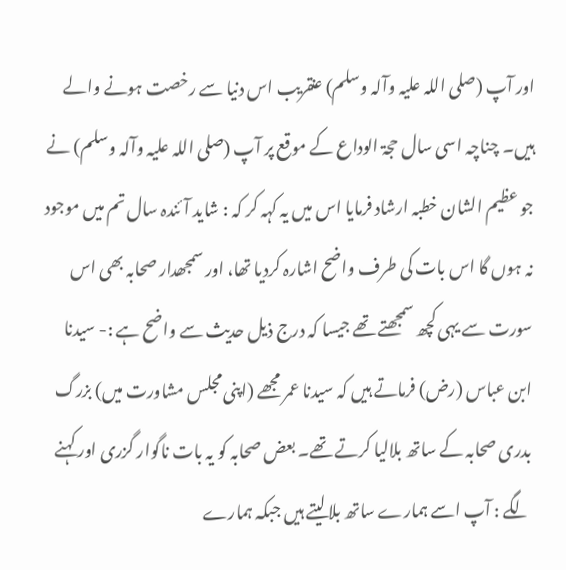اور آپ (صلی اللہ علیہ وآلہ وسلم) عنقریب اس دنیا سے رخصت ہونے والے ہیں۔ چناچہ اسی سال حجۃ الوداع کے موقع پر آپ (صلی اللہ علیہ وآلہ وسلم) نے جو عظیم الشان خطبہ ارشاد فرمایا اس میں یہ کہہ کر کہ : شاید آئندہ سال تم میں موجود نہ ہوں گا اس بات کی طرف واضح اشارہ کردیا تھا، اور سمجھدار صحابہ بھی اس سورت سے یہی کچھ سمجھتے تھے جیسا کہ درج ذیل حدیث سے واضح ہے :- سیدنا ابن عباس (رض) فرماتے ہیں کہ سیدنا عمر مجھے (اپنی مجلس مشاورت میں) بزرگ بدری صحابہ کے ساتھ بلالیا کرتے تھے۔ بعض صحابہ کو یہ بات ناگوار گزری اور کہنے لگے : آپ اسے ہمارے ساتھ بلالیتے ہیں جبکہ ہمارے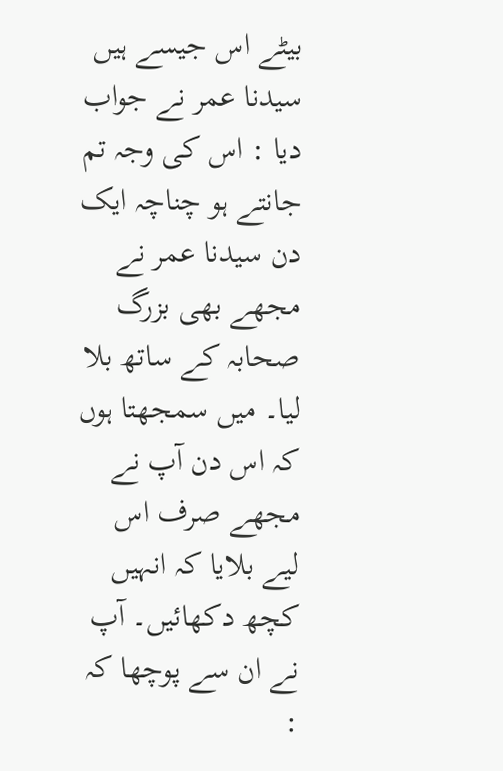بیٹے اس جیسے ہیں سیدنا عمر نے جواب دیا : اس کی وجہ تم جانتے ہو چناچہ ایک دن سیدنا عمر نے مجھے بھی بزرگ صحابہ کے ساتھ بلا لیا۔ میں سمجھتا ہوں کہ اس دن آپ نے مجھے صرف اس لیے بلایا کہ انہیں کچھ دکھائیں۔ آپ نے ان سے پوچھا کہ :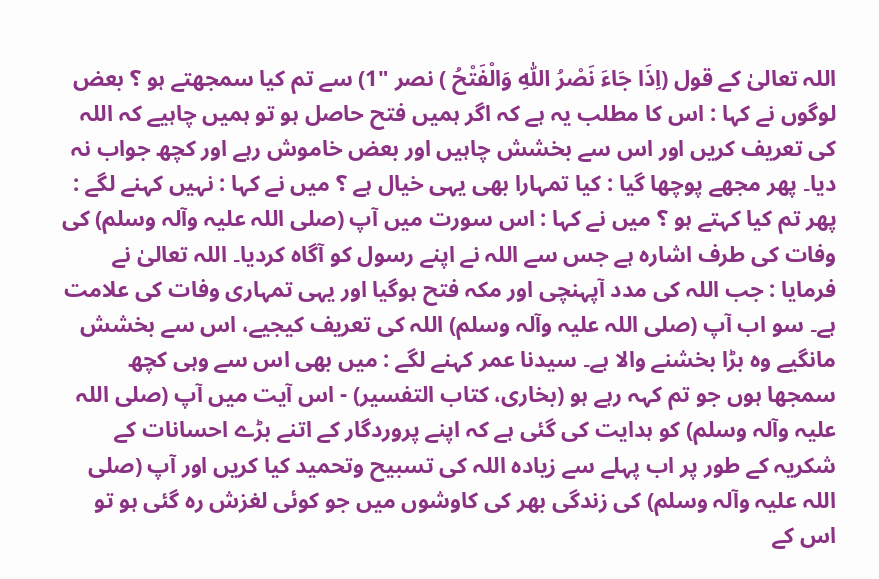اللہ تعالیٰ کے قول (اِذَا جَاءَ نَصْرُ اللّٰہِ وَالْفَتْحُ ) نصر "1) سے تم کیا سمجھتے ہو ؟ بعض لوگوں نے کہا : اس کا مطلب یہ ہے کہ اگر ہمیں فتح حاصل ہو تو ہمیں چاہیے کہ اللہ کی تعریف کریں اور اس سے بخشش چاہیں اور بعض خاموش رہے اور کچھ جواب نہ دیا۔ پھر مجھے پوچھا گیا : کیا تمہارا بھی یہی خیال ہے ؟ میں نے کہا : نہیں کہنے لگے : پھر تم کیا کہتے ہو ؟ میں نے کہا : اس سورت میں آپ (صلی اللہ علیہ وآلہ وسلم) کی وفات کی طرف اشارہ ہے جس سے اللہ نے اپنے رسول کو آگاہ کردیا۔ اللہ تعالیٰ نے فرمایا : جب اللہ کی مدد آپہنچی اور مکہ فتح ہوگیا اور یہی تمہاری وفات کی علامت ہے۔ سو اب آپ (صلی اللہ علیہ وآلہ وسلم) اللہ کی تعریف کیجیے، اس سے بخشش مانگیے وہ بڑا بخشنے والا ہے۔ سیدنا عمر کہنے لگے : میں بھی اس سے وہی کچھ سمجھا ہوں جو تم کہہ رہے ہو (بخاری، کتاب التفسیر) - اس آیت میں آپ (صلی اللہ علیہ وآلہ وسلم) کو ہدایت کی گئی ہے کہ اپنے پروردگار کے اتنے بڑے احسانات کے شکریہ کے طور پر اب پہلے سے زیادہ اللہ کی تسبیح وتحمید کیا کریں اور آپ (صلی اللہ علیہ وآلہ وسلم) کی زندگی بھر کی کاوشوں میں جو کوئی لغزش رہ گئی ہو تو اس کے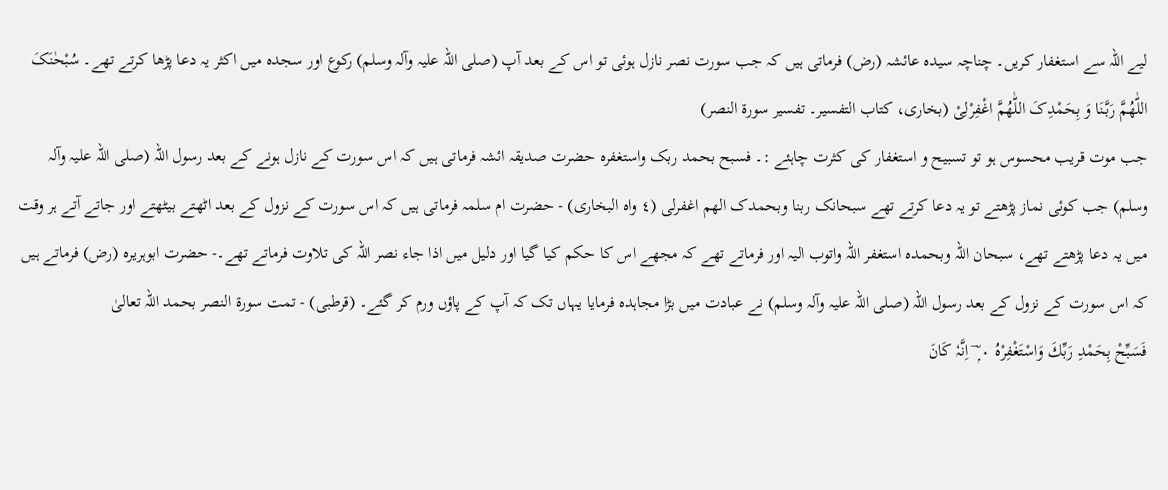لیے اللہ سے استغفار کریں۔ چناچہ سیدہ عائشہ (رض) فرماتی ہیں کہ جب سورت نصر نازل ہوئی تو اس کے بعد آپ (صلی اللہ علیہ وآلہ وسلم) رکوع اور سجدہ میں اکثر یہ دعا پڑھا کرتے تھے۔ سُبْحٰنَکَ اللّٰھُمَّ رَبَّنَا وَ بِحَمْدِکَ اللّٰھُمَّ اغْفِرْلِیْ (بخاری، کتاب التفسیر۔ تفسیر سورة النصر)
جب موت قریب محسوس ہو تو تسبیح و استغفار کی کثرت چاہئے :۔ فسبح بحمد ربک واستغفرہ حضرت صدیقہ ائشہ فرماتی ہیں کہ اس سورت کے نازل ہونے کے بعد رسول اللہ (صلی اللہ علیہ وآلہ وسلم) جب کوئی نماز پڑھتے تو یہ دعا کرتے تھے سبحانک ربنا وبحمدک الھم اغفرلی (٤ واہ البخاری) - حضرت ام سلمہ فرماتی ہیں کہ اس سورت کے نزول کے بعد اٹھتے بیٹھتے اور جاتے آتے ہر وقت میں یہ دعا پڑھتے تھے، سبحان اللہ وبحمدہ استغفر اللہ واتوب الیہ اور فرماتے تھے کہ مجھے اس کا حکم کیا گیا اور دلیل میں اذا جاء نصر اللہ کی تلاوت فرماتے تھے۔- حضرت ابوہریرہ (رض) فرماتے ہیں کہ اس سورت کے نزول کے بعد رسول اللہ (صلی اللہ علیہ وآلہ وسلم) نے عبادت میں بڑا مجاہدہ فرمایا یہاں تک کہ آپ کے پاؤں ورم کر گئے۔ (قرطبی) - تمت سورة النصر بحمد اللہ تعالیٰ
فَسَبِّحْ بِحَمْدِ رَبِّكَ وَاسْتَغْفِرْہُ ٠ ۭ ؔ اِنَّہٗ كَانَ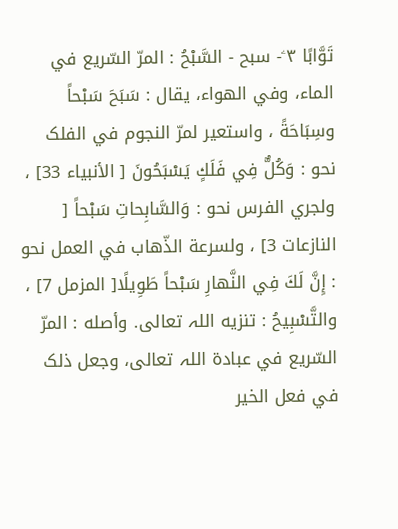تَوَّابًا ٣ ۧ- سبح - السَّبْحُ : المرّ السّريع في الماء، وفي الهواء، يقال : سَبَحَ سَبْحاً وسِبَاحَةً ، واستعیر لمرّ النجوم في الفلک نحو : وَكُلٌّ فِي فَلَكٍ يَسْبَحُونَ [ الأنبیاء 33] ، ولجري الفرس نحو : وَالسَّابِحاتِ سَبْحاً [ النازعات 3] ، ولسرعة الذّهاب في العمل نحو : إِنَّ لَكَ فِي النَّهارِ سَبْحاً طَوِيلًا[ المزمل 7] ، والتَّسْبِيحُ : تنزيه اللہ تعالی. وأصله : المرّ السّريع في عبادة اللہ تعالی، وجعل ذلک في فعل الخیر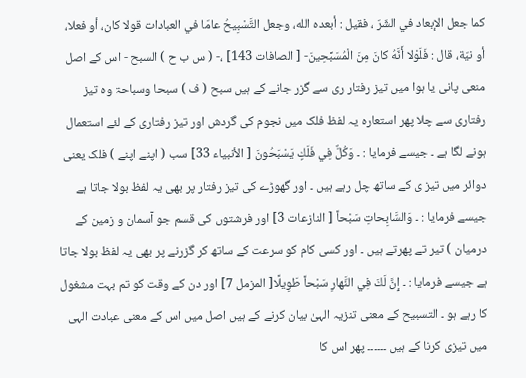کما جعل الإبعاد في الشّرّ ، فقیل : أبعده الله، وجعل التَّسْبِيحُ عامّا في العبادات قولا کان، أو فعلا، أو نيّة، قال : فَلَوْلا أَنَّهُ كانَ مِنَ الْمُسَبِّحِينَ- [ الصافات 143] ،- ( س ب ح ) السبح - اس کے اصل منعی پانی یا ہوا میں تیز رفتار ری سے گزر جانے کے ہیں سبح ( ف ) سبحا وسباحۃ وہ تیز رفتاری سے چلا پھر استعارہ یہ لفظ فلک میں نجوم کی گردش اور تیز رفتاری کے لئے استعمال ہونے لگا ہے ۔ جیسے فرمایا : ۔ وَكُلٌّ فِي فَلَكٍ يَسْبَحُونَ [ الأنبیاء 33] سب ( اپنے اپنے ) فلک یعنی دوائر میں تیز ی کے ساتھ چل رہے ہیں ۔ اور گھوڑے کی تیز رفتار پر بھی یہ لفظ بولا جاتا ہے جیسے فرمایا : ۔ وَالسَّابِحاتِ سَبْحاً [ النازعات 3] اور فرشتوں کی قسم جو آسمان و زمین کے درمیان ) تیر تے پھرتے ہیں ۔ اور کسی کام کو سرعت کے ساتھ کر گزرنے پر بھی یہ لفظ بولا جاتا ہے جیسے فرمایا : ۔ إِنَّ لَكَ فِي النَّهارِ سَبْحاً طَوِيلًا[ المزمل 7] اور دن کے وقت کو تم بہت مشغول کا رہے ہو ۔ التسبیح کے معنی تنزیہ الہیٰ بیان کرنے کے ہیں اصل میں اس کے معنی عبادت الہی میں تیزی کرنا کے ہیں ۔۔۔۔۔۔ پھر اس کا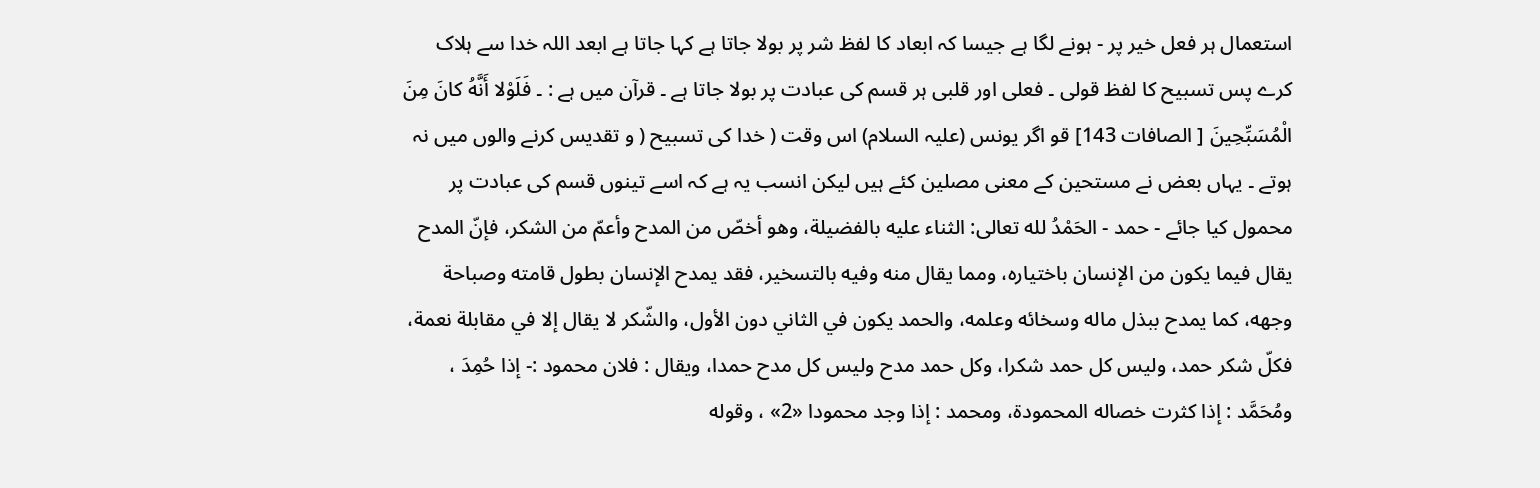استعمال ہر فعل خیر پر - ہونے لگا ہے جیسا کہ ابعاد کا لفظ شر پر بولا جاتا ہے کہا جاتا ہے ابعد اللہ خدا سے ہلاک کرے پس تسبیح کا لفظ قولی ۔ فعلی اور قلبی ہر قسم کی عبادت پر بولا جاتا ہے ۔ قرآن میں ہے : ۔ فَلَوْلا أَنَّهُ كانَ مِنَ الْمُسَبِّحِينَ [ الصافات 143] قو اگر یونس (علیہ السلام) اس وقت ( خدا کی تسبیح ( و تقدیس کرنے والوں میں نہ ہوتے ۔ یہاں بعض نے مستحین کے معنی مصلین کئے ہیں لیکن انسب یہ ہے کہ اسے تینوں قسم کی عبادت پر محمول کیا جائے - حمد - الحَمْدُ لله تعالی: الثناء عليه بالفضیلة، وهو أخصّ من المدح وأعمّ من الشکر، فإنّ المدح يقال فيما يكون من الإنسان باختیاره، ومما يقال منه وفيه بالتسخیر، فقد يمدح الإنسان بطول قامته وصباحة وجهه، كما يمدح ببذل ماله وسخائه وعلمه، والحمد يكون في الثاني دون الأول، والشّكر لا يقال إلا في مقابلة نعمة، فكلّ شکر حمد، ولیس کل حمد شکرا، وکل حمد مدح ولیس کل مدح حمدا، ويقال : فلان محمود :- إذا حُمِدَ ، ومُحَمَّد : إذا کثرت خصاله المحمودة، ومحمد : إذا وجد محمودا «2» ، وقوله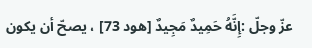عزّ وجلّ :إِنَّهُ حَمِيدٌ مَجِيدٌ [هود 73] ، يصحّ أن يكون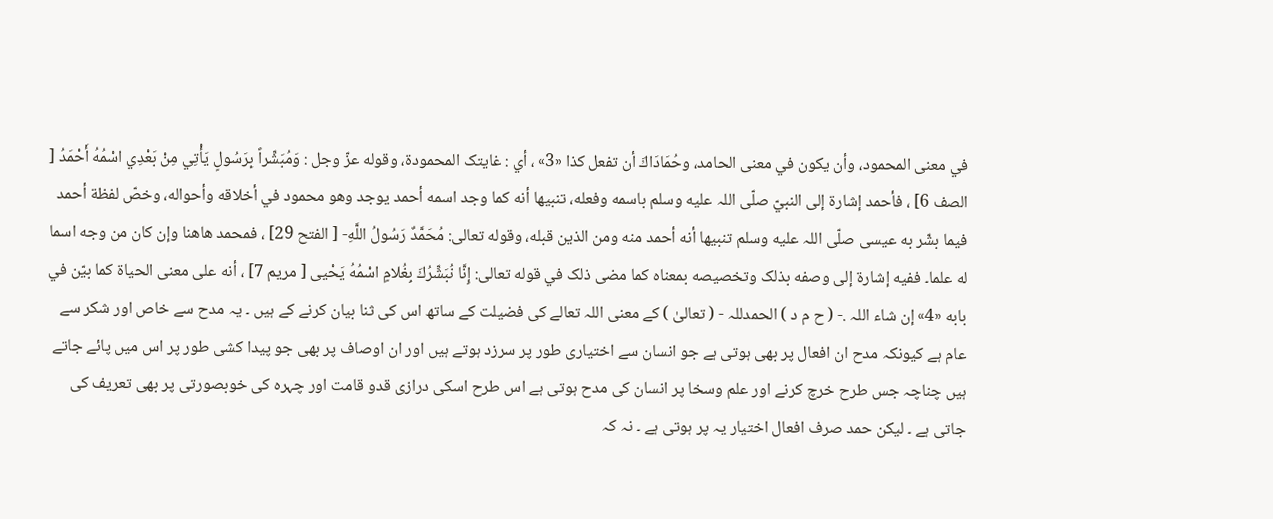في معنی المحمود، وأن يكون في معنی الحامد، وحُمَادَاكَ أن تفعل کذا «3» ، أي : غایتک المحمودة، وقوله عزّ وجل : وَمُبَشِّراً بِرَسُولٍ يَأْتِي مِنْ بَعْدِي اسْمُهُ أَحْمَدُ [ الصف 6] ، فأحمد إشارة إلى النبيّ صلّى اللہ عليه وسلم باسمه وفعله، تنبيها أنه كما وجد اسمه أحمد يوجد وهو محمود في أخلاقه وأحواله، وخصّ لفظة أحمد فيما بشّر به عيسى صلّى اللہ عليه وسلم تنبيها أنه أحمد منه ومن الذین قبله، وقوله تعالی: مُحَمَّدٌ رَسُولُ اللَّهِ- [ الفتح 29] ، فمحمد هاهنا وإن کان من وجه اسما له علما۔ ففيه إشارة إلى وصفه بذلک وتخصیصه بمعناه كما مضی ذلک في قوله تعالی: إِنَّا نُبَشِّرُكَ بِغُلامٍ اسْمُهُ يَحْيى [ مریم 7] ، أنه علی معنی الحیاة كما بيّن في بابه «4» إن شاء اللہ .- ( ح م د ) الحمدللہ - ( تعالیٰ ) کے معنی اللہ تعالے کی فضیلت کے ساتھ اس کی ثنا بیان کرنے کے ہیں ۔ یہ مدح سے خاص اور شکر سے عام ہے کیونکہ مدح ان افعال پر بھی ہوتی ہے جو انسان سے اختیاری طور پر سرزد ہوتے ہیں اور ان اوصاف پر بھی جو پیدا کشی طور پر اس میں پائے جاتے ہیں چناچہ جس طرح خرچ کرنے اور علم وسخا پر انسان کی مدح ہوتی ہے اس طرح اسکی درازی قدو قامت اور چہرہ کی خوبصورتی پر بھی تعریف کی جاتی ہے ۔ لیکن حمد صرف افعال اختیار یہ پر ہوتی ہے ۔ نہ کہ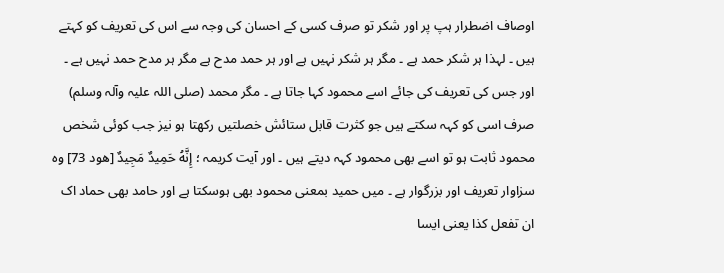اوصاف اضطرار ہپ پر اور شکر تو صرف کسی کے احسان کی وجہ سے اس کی تعریف کو کہتے ہیں ۔ لہذا ہر شکر حمد ہے ۔ مگر ہر شکر نہیں ہے اور ہر حمد مدح ہے مگر ہر مدح حمد نہیں ہے ۔ اور جس کی تعریف کی جائے اسے محمود کہا جاتا ہے ۔ مگر محمد (صلی اللہ علیہ وآلہ وسلم) صرف اسی کو کہہ سکتے ہیں جو کثرت قابل ستائش خصلتیں رکھتا ہو نیز جب کوئی شخص محمود ثابت ہو تو اسے بھی محمود کہہ دیتے ہیں ۔ اور آیت کریمہ ؛ إِنَّهُ حَمِيدٌ مَجِيدٌ [هود 73] وہ سزاوار تعریف اور بزرگوار ہے ۔ میں حمید بمعنی محمود بھی ہوسکتا ہے اور حامد بھی حماد اک ان تفعل کذا یعنی ایسا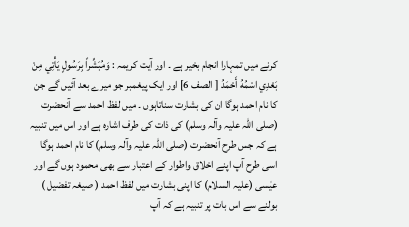کرنے میں تمہارا انجام بخیر ہے ۔ اور آیت کریمہ : وَمُبَشِّراً بِرَسُولٍ يَأْتِي مِنْ بَعْدِي اسْمُهُ أَحْمَدُ [ الصف 6] اور ایک پیغمبر جو میرے بعد آئیں گے جن کا نام احمد ہوگا ان کی بشارت سناتاہوں ۔ میں لفظ احمد سے آنحضرت (صلی اللہ علیہ وآلہ وسلم) کی ذات کی طرف اشارہ ہے اور اس میں تنبیہ ہے کہ جس طرح آنحضرت (صلی اللہ علیہ وآلہ وسلم) کا نام احمد ہوگا اسی طرح آپ اپنے اخلاق واطوار کے اعتبار سے بھی محمود ہوں گے اور عیٰسی (علیہ السلام) کا اپنی بشارت میں لفظ احمد ( صیغہ تفضیل ) بولنے سے اس بات پر تنبیہ ہے کہ آپ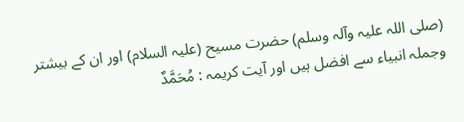(صلی اللہ علیہ وآلہ وسلم) حضرت مسیح (علیہ السلام) اور ان کے بیشتر وجملہ انبیاء سے افضل ہیں اور آیت کریمہ : مُحَمَّدٌ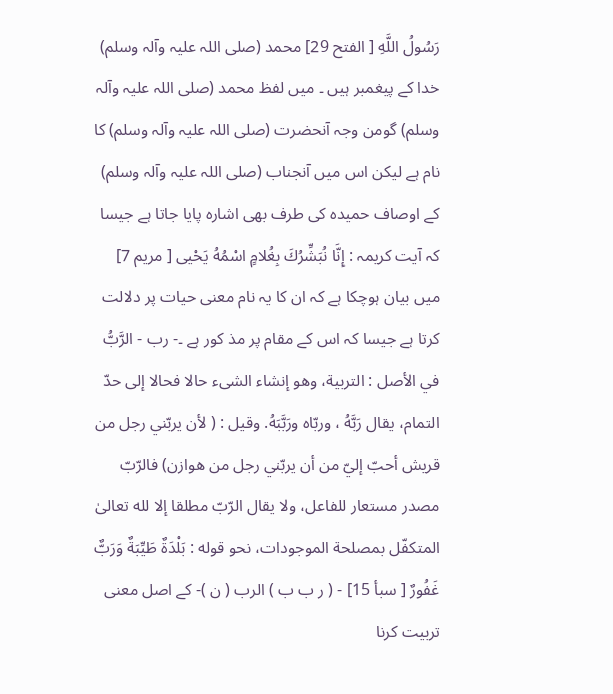رَسُولُ اللَّهِ [ الفتح 29] محمد (صلی اللہ علیہ وآلہ وسلم) خدا کے پیغمبر ہیں ۔ میں لفظ محمد (صلی اللہ علیہ وآلہ وسلم) گومن وجہ آنحضرت (صلی اللہ علیہ وآلہ وسلم) کا نام ہے لیکن اس میں آنجناب (صلی اللہ علیہ وآلہ وسلم) کے اوصاف حمیدہ کی طرف بھی اشاره پایا جاتا ہے جیسا کہ آیت کریمہ : إِنَّا نُبَشِّرُكَ بِغُلامٍ اسْمُهُ يَحْيى [ مریم 7] میں بیان ہوچکا ہے کہ ان کا یہ نام معنی حیات پر دلالت کرتا ہے جیسا کہ اس کے مقام پر مذ کور ہے ۔- رب - الرَّبُّ في الأصل : التربية، وهو إنشاء الشیء حالا فحالا إلى حدّ التمام، يقال رَبَّهُ ، وربّاه ورَبَّبَهُ. وقیل : ( لأن يربّني رجل من قریش أحبّ إليّ من أن يربّني رجل من هوازن) فالرّبّ مصدر مستعار للفاعل، ولا يقال الرّبّ مطلقا إلا لله تعالیٰ المتکفّل بمصلحة الموجودات، نحو قوله : بَلْدَةٌ طَيِّبَةٌ وَرَبٌّ غَفُورٌ [ سبأ 15] - ( ر ب ب ) الرب ( ن )- کے اصل معنی تربیت کرنا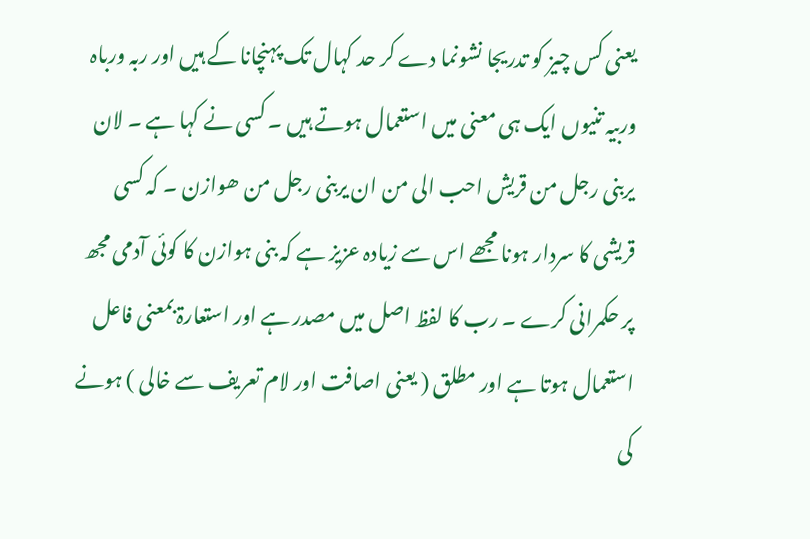یعنی کس چیز کو تدریجا نشونما دے کر حد کہال تک پہنچانا کے ہیں اور ربہ ورباہ وربیہ تنیوں ایک ہی معنی میں استعمال ہوتے ہیں ۔ کسی نے کہا ہے ۔ لان یربنی رجل من قریش احب الی من ان یربنی رجل من ھوازن ۔ کہ کسی قریشی کا سردار ہونا مجھے اس سے زیادہ عزیز ہے کہ بنی ہوازن کا کوئی آدمی مجھ پر حکمرانی کرے ۔ رب کا لفظ اصل میں مصدر ہے اور استعارۃ بمعنی فاعل استعمال ہوتا ہے اور مطلق ( یعنی اصافت اور لام تعریف سے خالی ) ہونے کی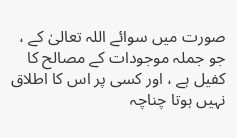صورت میں سوائے اللہ تعالیٰ کے ، جو جملہ موجودات کے مصالح کا کفیل ہے ، اور کسی پر اس کا اطلاق نہیں ہوتا چناچہ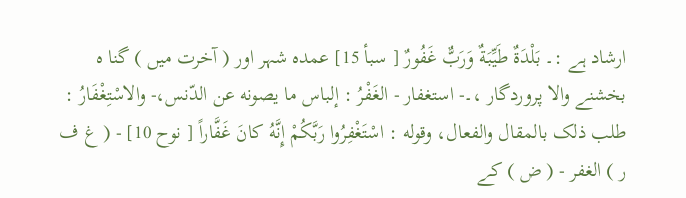ارشاد ہے :۔ بَلْدَةٌ طَيِّبَةٌ وَرَبٌّ غَفُورٌ [ سبأ 15] عمدہ شہر اور ( آخرت میں ) گنا ه بخشنے والا پروردگار ،۔- استغفار - الغَفْرُ : إلباس ما يصونه عن الدّنس،- والاسْتِغْفَارُ : طلب ذلک بالمقال والفعال، وقوله : اسْتَغْفِرُوا رَبَّكُمْ إِنَّهُ كانَ غَفَّاراً [ نوح 10] - ( غ ف ر ) الغفر - ( ض ) کے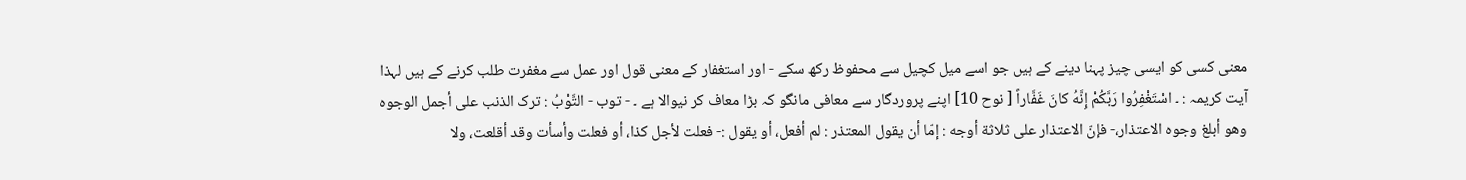معنی کسی کو ایسی چیز پہنا دینے کے ہیں جو اسے میل کچیل سے محفوظ رکھ سکے - اور استغفار کے معنی قول اور عمل سے مغفرت طلب کرنے کے ہیں لہذا آیت کریمہ : ۔ اسْتَغْفِرُوا رَبَّكُمْ إِنَّهُ كانَ غَفَّاراً [ نوح 10] اپنے پروردگار سے معافی مانگو کہ بڑا معاف کر نیوالا ہے ۔ - توب - التَّوْبُ : ترک الذنب علی أجمل الوجوه وهو أبلغ وجوه الاعتذار،- فإنّ الاعتذار علی ثلاثة أوجه : إمّا أن يقول المعتذر : لم أفعل، أو يقول :- فعلت لأجل کذا، أو فعلت وأسأت وقد أقلعت، ولا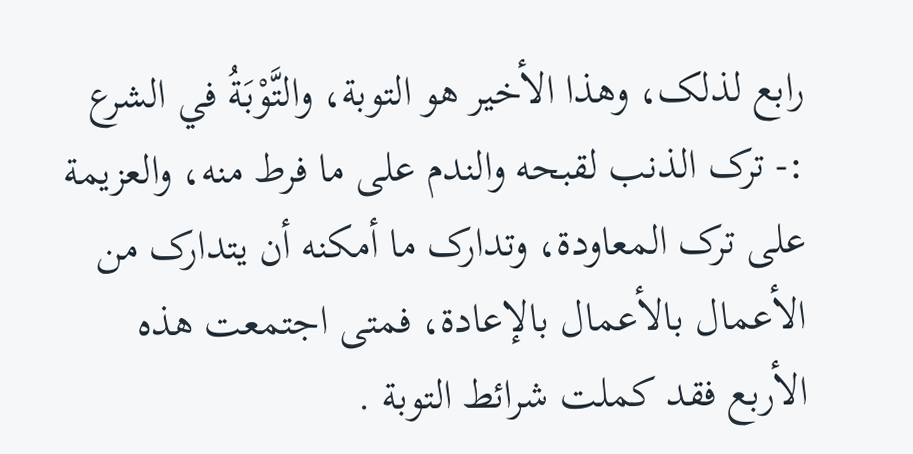رابع لذلک، وهذا الأخير هو التوبة، والتَّوْبَةُ في الشرع :- ترک الذنب لقبحه والندم علی ما فرط منه، والعزیمة علی ترک المعاودة، وتدارک ما أمكنه أن يتدارک من الأعمال بالأعمال بالإعادة، فمتی اجتمعت هذه الأربع فقد کملت شرائط التوبة .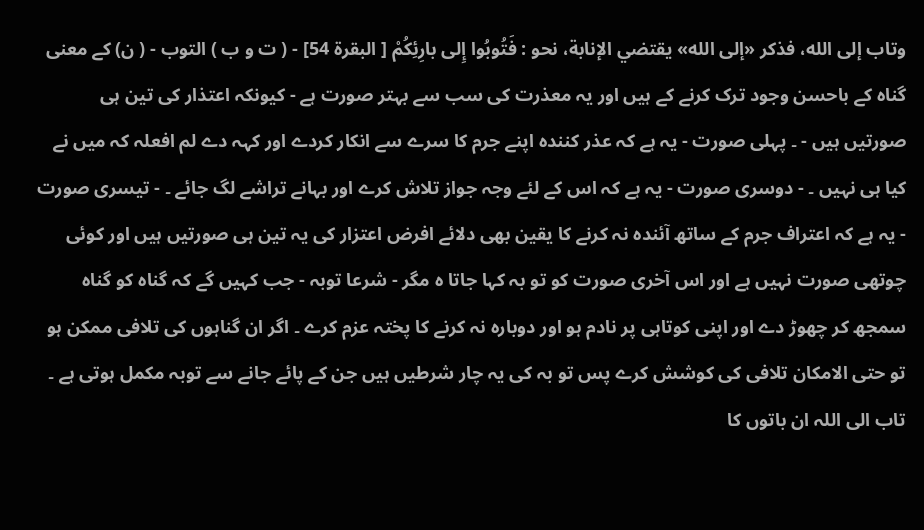وتاب إلى الله، فذکر «إلى الله» يقتضي الإنابة، نحو : فَتُوبُوا إِلى بارِئِكُمْ [ البقرة 54] - ( ت و ب ) التوب - ( ن) کے معنی گناہ کے باحسن وجود ترک کرنے کے ہیں اور یہ معذرت کی سب سے بہتر صورت ہے - کیونکہ اعتذار کی تین ہی صورتیں ہیں - ۔ پہلی صورت - یہ ہے کہ عذر کنندہ اپنے جرم کا سرے سے انکار کردے اور کہہ دے لم افعلہ کہ میں نے کیا ہی نہیں ۔ - دوسری صورت - یہ ہے کہ اس کے لئے وجہ جواز تلاش کرے اور بہانے تراشے لگ جائے ۔ - تیسری صورت - یہ ہے کہ اعتراف جرم کے ساتھ آئندہ نہ کرنے کا یقین بھی دلائے افرض اعتزار کی یہ تین ہی صورتیں ہیں اور کوئی چوتھی صورت نہیں ہے اور اس آخری صورت کو تو بہ کہا جاتا ہ مگر - شرعا توبہ - جب کہیں گے کہ گناہ کو گناہ سمجھ کر چھوڑ دے اور اپنی کوتاہی پر نادم ہو اور دوبارہ نہ کرنے کا پختہ عزم کرے ۔ اگر ان گناہوں کی تلافی ممکن ہو تو حتی الامکان تلافی کی کوشش کرے پس تو بہ کی یہ چار شرطیں ہیں جن کے پائے جانے سے توبہ مکمل ہوتی ہے ۔ تاب الی اللہ ان باتوں کا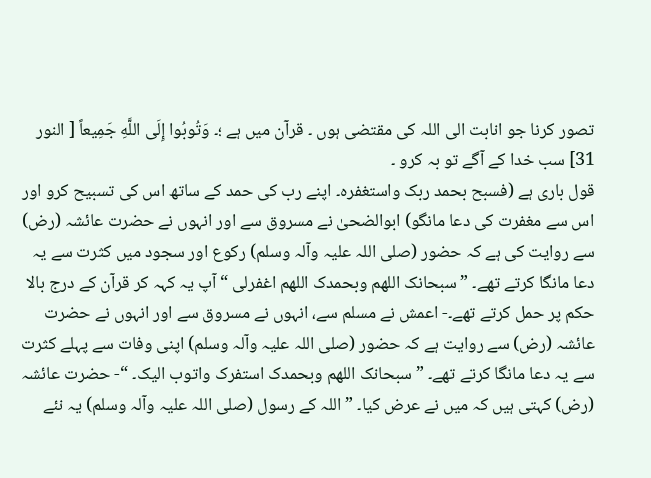تصور کرنا جو انابت الی اللہ کی مقتضی ہوں ۔ قرآن میں ہے ؛۔ وَتُوبُوا إِلَى اللَّهِ جَمِيعاً [ النور 31] سب خدا کے آگے تو بہ کرو ۔
قول باری ہے (فسبح بحمد ربک واستغفرہ۔ اپنے رب کی حمد کے ساتھ اس کی تسبیح کرو اور اس سے مغفرت کی دعا مانگو) ابوالضحیٰ نے مسروق سے اور انہوں نے حضرت عائشہ (رض) سے روایت کی ہے کہ حضور (صلی اللہ علیہ وآلہ وسلم) رکوع اور سجود میں کثرت سے یہ دعا مانگا کرتے تھے۔ ” سبحانک اللھم وبحمدک اللھم اغفرلی “ آپ یہ کہہ کر قرآن کے درج بالا حکم پر حمل کرتے تھے۔- اعمش نے مسلم سے، انہوں نے مسروق سے اور انہوں نے حضرت عائشہ (رض) سے روایت ہے کہ حضور (صلی اللہ علیہ وآلہ وسلم) اپنی وفات سے پہلے کثرت سے یہ دعا مانگا کرتے تھے۔ ” سبحانک اللھم وبحمدک استفرک واتوب الیک۔ “- حضرت عائشہ (رض) کہتی ہیں کہ میں نے عرض کیا۔ ” اللہ کے رسول (صلی اللہ علیہ وآلہ وسلم) یہ نئے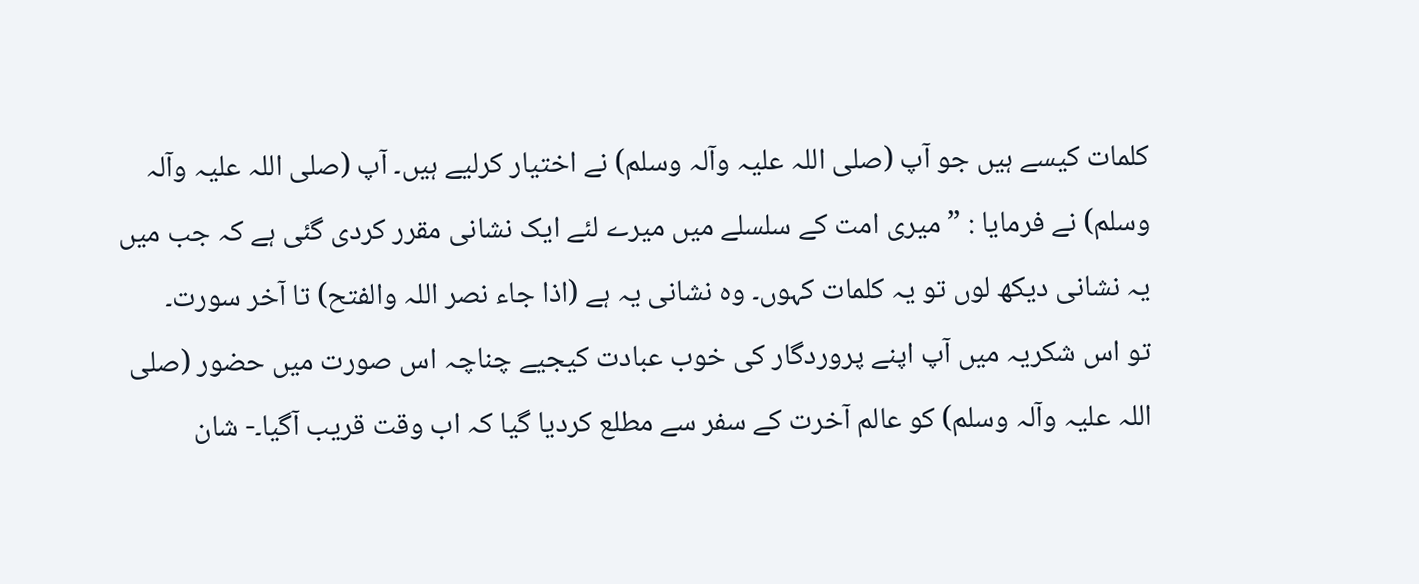کلمات کیسے ہیں جو آپ (صلی اللہ علیہ وآلہ وسلم) نے اختیار کرلیے ہیں۔ آپ (صلی اللہ علیہ وآلہ وسلم) نے فرمایا : ” میری امت کے سلسلے میں میرے لئے ایک نشانی مقرر کردی گئی ہے کہ جب میں یہ نشانی دیکھ لوں تو یہ کلمات کہوں۔ وہ نشانی یہ ہے (اذا جاء نصر اللہ والفتح) تا آخر سورت۔
تو اس شکریہ میں آپ اپنے پروردگار کی خوب عبادت کیجیے چناچہ اس صورت میں حضور (صلی اللہ علیہ وآلہ وسلم) کو عالم آخرت کے سفر سے مطلع کردیا گیا کہ اب وقت قریب آگیا۔- شان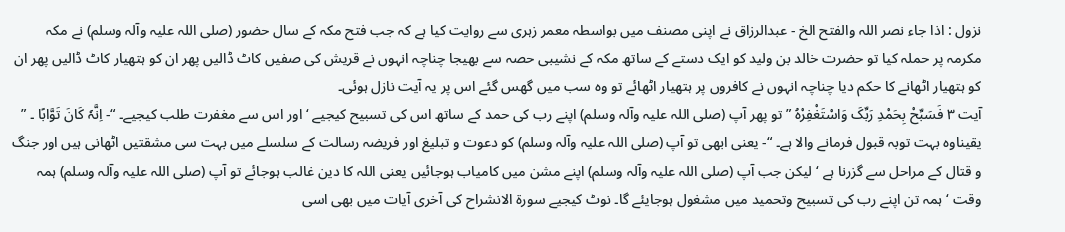نزول : اذا جاء نصر اللہ والفتح الخ - عبدالرزاق نے اپنی مصنف میں بواسطہ معمر زہری سے روایت کیا ہے کہ جب فتح مکہ کے سال حضور (صلی اللہ علیہ وآلہ وسلم) نے مکہ مکرمہ پر حملہ کیا تو حضرت خالد بن ولید کو ایک دستے کے ساتھ مکہ کے نشیبی حصہ سے بھیجا چناچہ انہوں نے قریش کی صفیں کاٹ ڈالیں پھر ان کو ہتھیار کاٹ ڈالیں پھر ان کو ہتھیار اٹھانے کا حکم دیا چناچہ انہوں نے کافروں پر ہتھیار اٹھائے تو وہ سب میں گھس گئے اس پر یہ آیت نازل ہوئی۔
آیت ٣ فَسَبِّحْ بِحَمْدِ رَبِّکَ وَاسْتَغْفِرْہُ ” تو پھر آپ (صلی اللہ علیہ وآلہ وسلم) اپنے رب کی حمد کے ساتھ اس کی تسبیح کیجیے ‘ اور اس سے مغفرت طلب کیجیے۔ “- اِنَّہٗ کَانَ تَوَّابًا ۔ ” یقیناوہ بہت توبہ قبول فرمانے والا ہے۔ “- یعنی ابھی تو آپ (صلی اللہ علیہ وآلہ وسلم) کو دعوت و تبلیغ اور فریضہ رسالت کے سلسلے میں بہت سی مشقتیں اٹھانی ہیں اور جنگ و قتال کے مراحل سے گزرنا ہے ‘ لیکن جب آپ (صلی اللہ علیہ وآلہ وسلم) اپنے مشن میں کامیاب ہوجائیں یعنی اللہ کا دین غالب ہوجائے تو آپ (صلی اللہ علیہ وآلہ وسلم) ہمہ وقت ‘ ہمہ تن اپنے رب کی تسبیح وتحمید میں مشغول ہوجایئے گا۔ نوٹ کیجیے سورة الانشراح کی آخری آیات میں بھی اسی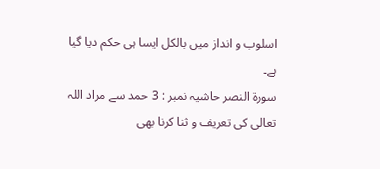اسلوب و انداز میں بالکل ایسا ہی حکم دیا گیا ہے۔
سورة النصر حاشیہ نمبر : 3 حمد سے مراد اللہ تعالی کی تعریف و ثنا کرنا بھی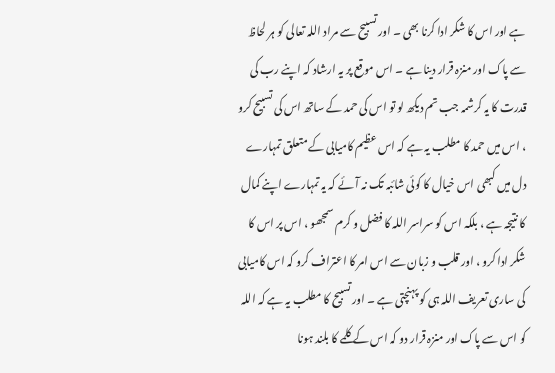ہے اور اس کا شکر ادا کرنا بھی ۔ اور تسبیح سے مراد اللہ تعالی کو ہر لحاظ سے پاک اور منزہ قرار دینا ہے ۔ اس موقع پر یہ ارشاد کہ اپنے رب کی قدرت کا یہ کرشمہ جب تم دیکھ لو تو اس کی حمد کے ساتھ اس کی تسبیح کرو ، اس میں حمد کا مطلب یہ ہے کہ اس عظیم کامیابی کے متعلق تمہارے دل میں کبھی اس خیال کا کوئی شائبہ تک نہ آئے کہ یہ تمہارے اپنے کمال کا نتیجہ ہے ، بلکہ اس کو سراسر اللہ کا فضل و کرم سمجھو ، اس پر اس کا شکر ادا کرو ، اور قلب و زبان سے اس امر کا اعتراف کرو کہ اس کامیابی کی ساری تعریف اللہ ہی کو پہنچتی ہے ۔ اور تسبیح کا مطلب یہ ہے کہ اللہ کو اس سے پاک اور منزہ قرار دو کہ اس کے کلمے کا بلند ہونا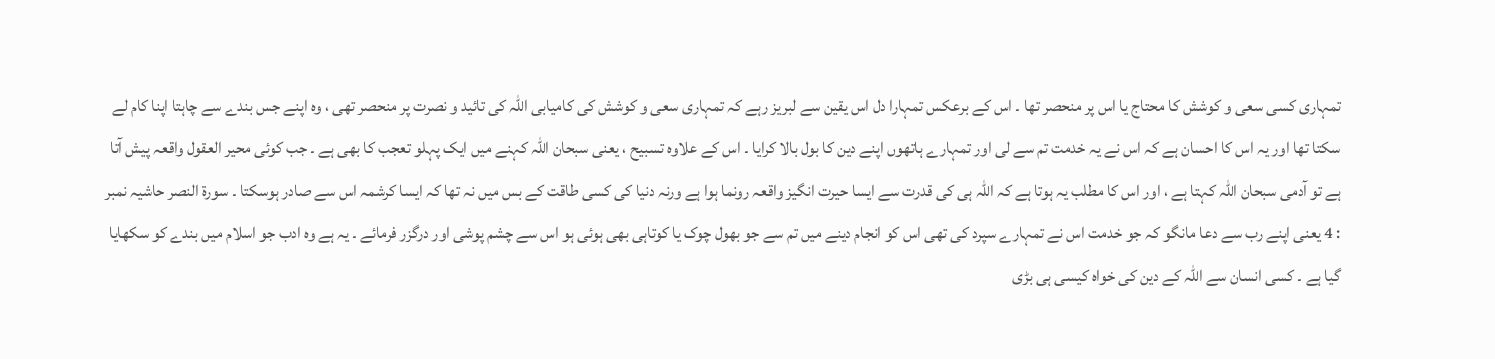تمہاری کسی سعی و کوشش کا محتاج یا اس پر منحصر تھا ۔ اس کے برعکس تمہارا دل اس یقین سے لبریز رہے کہ تمہاری سعی و کوشش کی کامیابی اللہ کی تائید و نصرت پر منحصر تھی ، وہ اپنے جس بندے سے چاہتا اپنا کام لے سکتا تھا اور یہ اس کا احسان ہے کہ اس نے یہ خدمت تم سے لی اور تمہارے ہاتھوں اپنے دین کا بول بالا کرایا ۔ اس کے علاوہ تسبیح ، یعنی سبحان اللہ کہنے میں ایک پہلو تعجب کا بھی ہے ۔ جب کوئی محیر العقول واقعہ پیش آتا ہے تو آدمی سبحان اللہ کہتا ہے ، اور اس کا مطلب یہ ہوتا ہے کہ اللہ ہی کی قدرت سے ایسا حیرت انگیز واقعہ رونما ہوا ہے ورنہ دنیا کی کسی طاقت کے بس میں نہ تھا کہ ایسا کرشمہ اس سے صادر ہوسکتا ۔ سورة النصر حاشیہ نمبر : 4 یعنی اپنے رب سے دعا مانگو کہ جو خدمت اس نے تمہارے سپرد کی تھی اس کو انجام دینے میں تم سے جو بھول چوک یا کوتاہی بھی ہوئی ہو اس سے چشم پوشی اور درگزر فرمائے ۔ یہ ہے وہ ادب جو اسلام میں بندے کو سکھایا گیا ہے ۔ کسی انسان سے اللہ کے دین کی خواہ کیسی ہی بڑی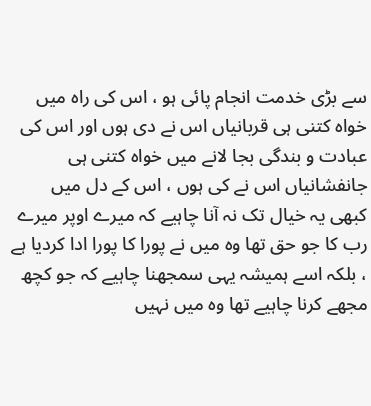سے بڑی خدمت انجام پائی ہو ، اس کی راہ میں خواہ کتنی ہی قربانیاں اس نے دی ہوں اور اس کی عبادت و بندگی بجا لانے میں خواہ کتنی ہی جانفشانیاں اس نے کی ہوں ، اس کے دل میں کبھی یہ خیال تک نہ آنا چاہیے کہ میرے اوپر میرے رب کا جو حق تھا وہ میں نے پورا کا پورا ادا کردیا ہے ، بلکہ اسے ہمیشہ یہی سمجھنا چاہیے کہ جو کچھ مجھے کرنا چاہیے تھا وہ میں نہیں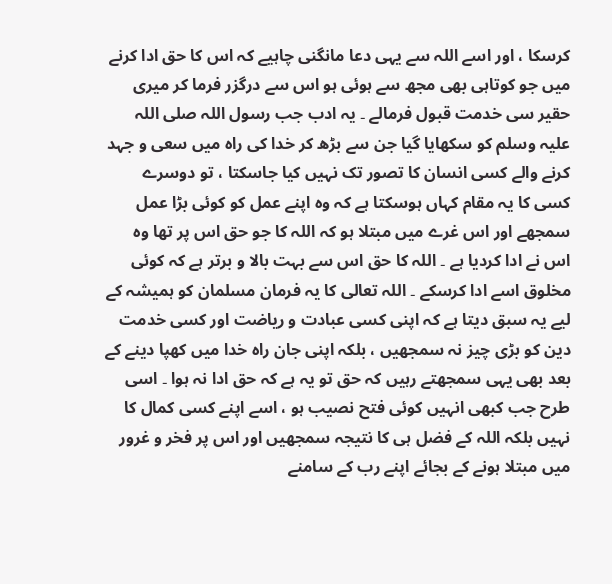کرسکا ، اور اسے اللہ سے یہی دعا مانگنی چاہیے کہ اس کا حق ادا کرنے میں جو کوتاہی بھی مجھ سے ہوئی ہو اس سے درگزر فرما کر میری حقیر سی خدمت قبول فرمالے ۔ یہ ادب جب رسول اللہ صلی اللہ علیہ وسلم کو سکھایا گیا جن سے بڑھ کر خدا کی راہ میں سعی و جہد کرنے والے کسی انسان کا تصور تک نہیں کیا جاسکتا ، تو دوسرے کسی کا یہ مقام کہاں ہوسکتا ہے کہ وہ اپنے عمل کو کوئی بڑا عمل سمجھے اور اس غرے میں مبتلا ہو کہ اللہ کا جو حق اس پر تھا وہ اس نے ادا کردیا ہے ۔ اللہ کا حق اس سے بہت بالا و برتر ہے کہ کوئی مخلوق اسے ادا کرسکے ۔ اللہ تعالی کا یہ فرمان مسلمان کو ہمیشہ کے لیے یہ سبق دیتا ہے کہ اپنی کسی عبادت و ریاضت اور کسی خدمت دین کو بڑی چیز نہ سمجھیں ، بلکہ اپنی جان راہ خدا میں کھپا دینے کے بعد بھی یہی سمجھتے رہیں کہ حق تو یہ ہے کہ حق ادا نہ ہوا ۔ اسی طرح جب کبھی انہیں کوئی فتح نصیب ہو ، اسے اپنے کسی کمال کا نہیں بلکہ اللہ کے فضل ہی کا نتیجہ سمجھیں اور اس پر فخر و غرور میں مبتلا ہونے کے بجائے اپنے رب کے سامنے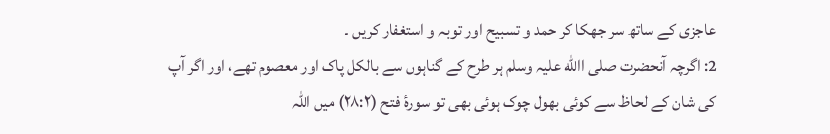عاجزی کے ساتھ سر جھکا کر حمد و تسبیح اور توبہ و استغفار کریں ۔
2: اگرچہ آنحضرت صلی االله علیہ وسلم ہر طرح کے گناہوں سے بالکل پاک اور معصوم تھے، اور اگر آپ کی شان کے لحاظ سے کوئی بھول چوک ہوئی بھی تو سورۂ فتح (۲۸:۲) میں اللہ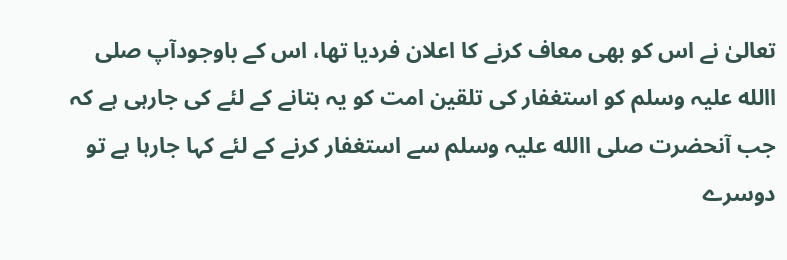تعالیٰ نے اس کو بھی معاف کرنے کا اعلان فردیا تھا، اس کے باوجودآپ صلی االله علیہ وسلم کو استغفار کی تلقین امت کو یہ بتانے کے لئے کی جارہی ہے کہ جب آنحضرت صلی االله علیہ وسلم سے استغفار کرنے کے لئے کہا جارہا ہے تو دوسرے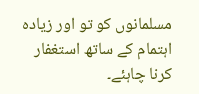مسلمانوں کو تو اور زیادہ اہتمام کے ساتھ استغفار کرنا چاہئے۔